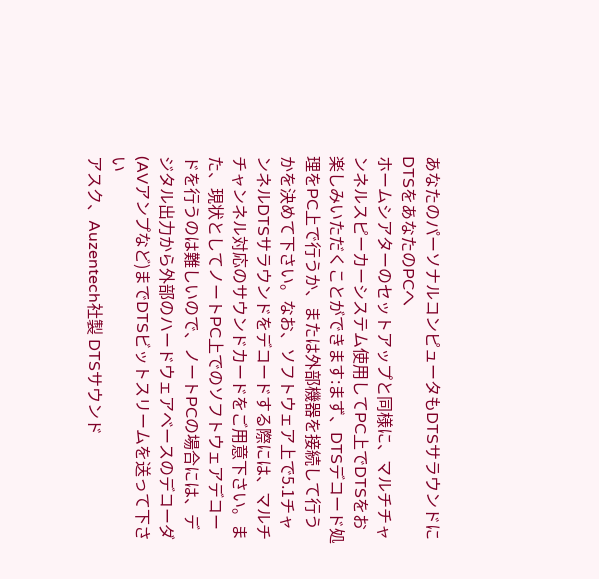あなたのパーソナルコンピュータもDTSサラウンドに
DTSをあなたのPCへ
ホームシアターのセットアップと同様に、マルチチャンネルスピーカーシステム使用してPC上でDTSをお楽しみいただくことができます:まず、DTSデコード処理をPC上で行うか、または外部機器を接続して行うかを決めて下さい。なお、ソフトウェア上で5.1チャンネルDTSサラウンドをデコードする際には、マルチチャンネル対応のサウンドカードをご用意下さい。また、現状としてノートPC上でのソフトウェアデコードを行うのは難しいので、ノートPCの場合には、デジタル出力から外部のハードウェアベースのデコーダ(AVアンプなど)までDTSビットスリームを送って下さい
アスク、Auzentech社製 DTSサウンド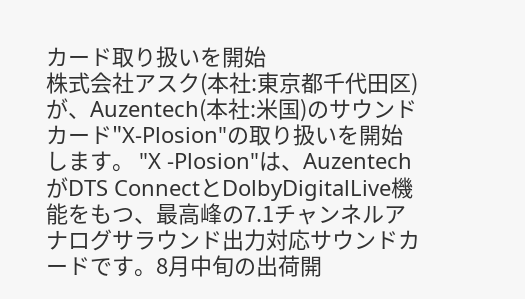カード取り扱いを開始
株式会社アスク(本社:東京都千代田区)が、Auzentech(本社:米国)のサウンドカード"X-Plosion"の取り扱いを開始します。 "X -Plosion"は、AuzentechがDTS ConnectとDolbyDigitalLive機能をもつ、最高峰の7.1チャンネルアナログサラウンド出力対応サウンドカードです。8月中旬の出荷開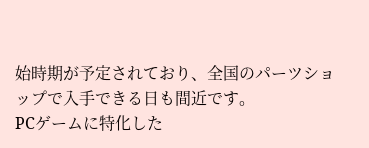始時期が予定されており、全国のパーツショップで入手できる日も間近です。
PCゲームに特化した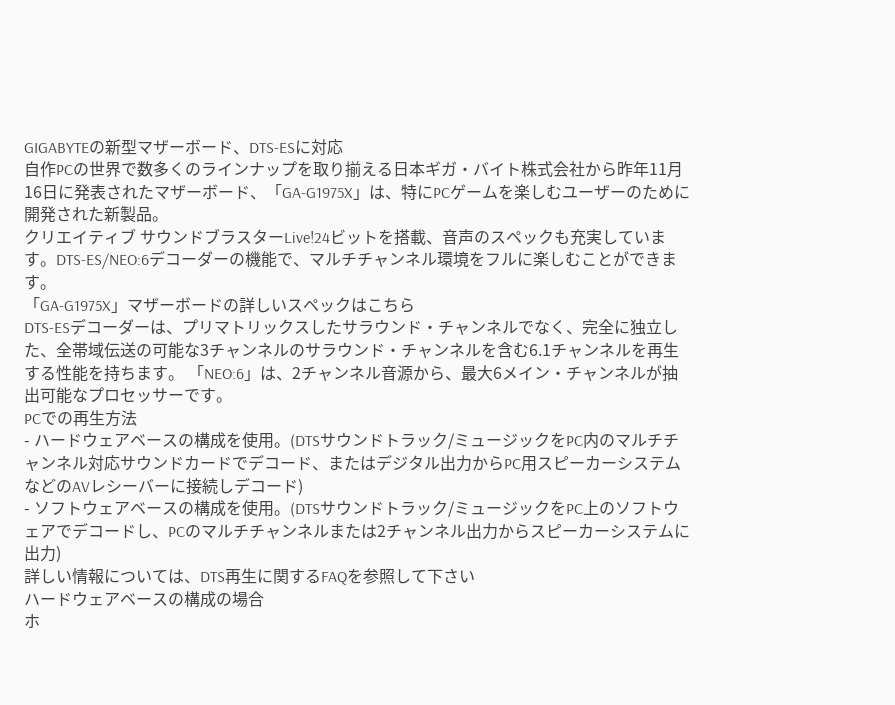GIGABYTEの新型マザーボード、DTS-ESに対応
自作PCの世界で数多くのラインナップを取り揃える日本ギガ・バイト株式会社から昨年11月16日に発表されたマザーボード、「GA-G1975X」は、特にPCゲームを楽しむユーザーのために開発された新製品。
クリエイティブ サウンドブラスターLive!24ビットを搭載、音声のスペックも充実しています。DTS-ES/NEO:6デコーダーの機能で、マルチチャンネル環境をフルに楽しむことができます。
「GA-G1975X」マザーボードの詳しいスペックはこちら
DTS-ESデコーダーは、プリマトリックスしたサラウンド・チャンネルでなく、完全に独立した、全帯域伝送の可能な3チャンネルのサラウンド・チャンネルを含む6.1チャンネルを再生する性能を持ちます。 「NEO:6」は、2チャンネル音源から、最大6メイン・チャンネルが抽出可能なプロセッサーです。
PCでの再生方法
- ハードウェアベースの構成を使用。(DTSサウンドトラック/ミュージックをPC内のマルチチャンネル対応サウンドカードでデコード、またはデジタル出力からPC用スピーカーシステムなどのAVレシーバーに接続しデコード)
- ソフトウェアベースの構成を使用。(DTSサウンドトラック/ミュージックをPC上のソフトウェアでデコードし、PCのマルチチャンネルまたは2チャンネル出力からスピーカーシステムに出力)
詳しい情報については、DTS再生に関するFAQを参照して下さい
ハードウェアベースの構成の場合
ホ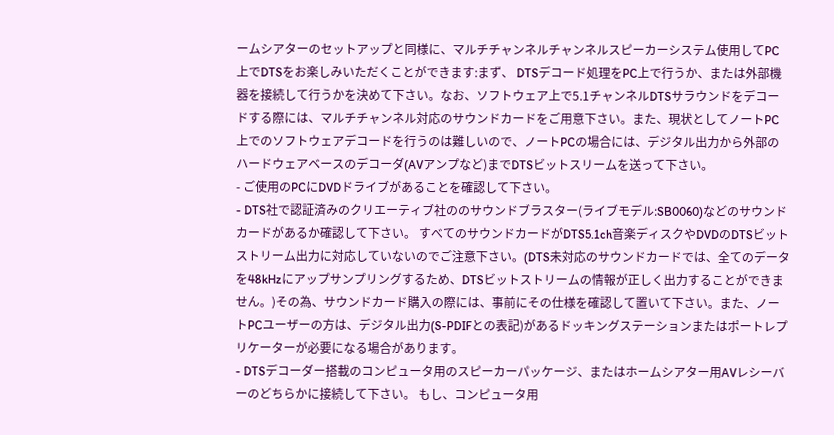ームシアターのセットアップと同様に、マルチチャンネルチャンネルスピーカーシステム使用してPC上でDTSをお楽しみいただくことができます:まず、 DTSデコード処理をPC上で行うか、または外部機器を接続して行うかを決めて下さい。なお、ソフトウェア上で5.1チャンネルDTSサラウンドをデコードする際には、マルチチャンネル対応のサウンドカードをご用意下さい。また、現状としてノートPC上でのソフトウェアデコードを行うのは難しいので、ノートPCの場合には、デジタル出力から外部のハードウェアベースのデコーダ(AVアンプなど)までDTSビットスリームを送って下さい。
- ご使用のPCにDVDドライブがあることを確認して下さい。
- DTS社で認証済みのクリエーティブ社ののサウンドブラスター(ライブモデル:SB0060)などのサウンドカードがあるか確認して下さい。 すべてのサウンドカードがDTS5.1ch音楽ディスクやDVDのDTSビットストリーム出力に対応していないのでご注意下さい。(DTS未対応のサウンドカードでは、全てのデータを48kHzにアップサンプリングするため、DTSビットストリームの情報が正しく出力することができません。)その為、サウンドカード購入の際には、事前にその仕様を確認して置いて下さい。また、ノートPCユーザーの方は、デジタル出力(S-PDIFとの表記)があるドッキングステーションまたはポートレプリケーターが必要になる場合があります。
- DTSデコーダー搭載のコンピュータ用のスピーカーパッケージ、またはホームシアター用AVレシーバーのどちらかに接続して下さい。 もし、コンピュータ用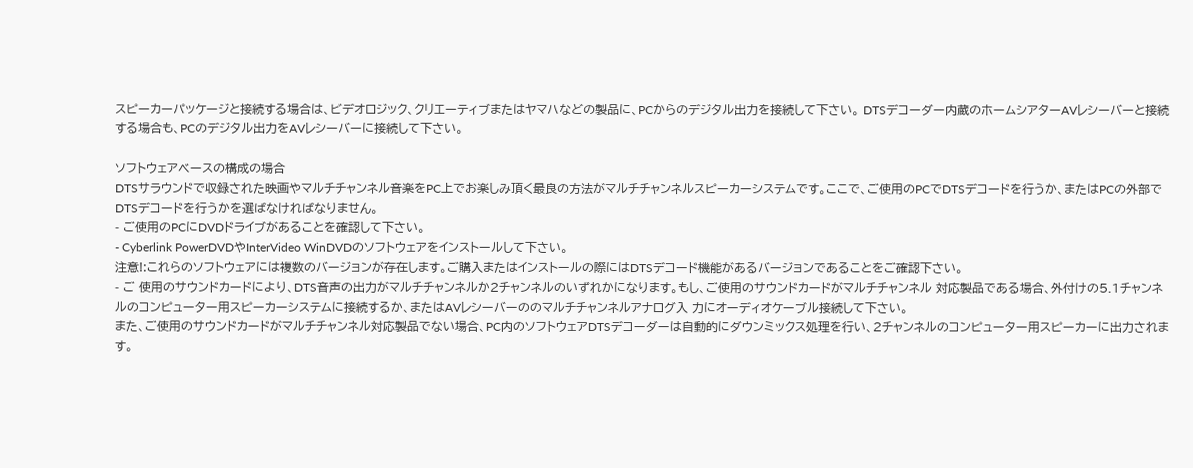スピーカーパッケージと接続する場合は、ビデオロジック、クリエーティブまたはヤマハなどの製品に、PCからのデジタル出力を接続して下さい。 DTSデコーダー内蔵のホームシアターAVレシーバーと接続する場合も、PCのデジタル出力をAVレシーバーに接続して下さい。

ソフトウェアベースの構成の場合
DTSサラウンドで収録された映画やマルチチャンネル音楽をPC上でお楽しみ頂く最良の方法がマルチチャンネルスピーカーシステムです。ここで、ご使用のPCでDTSデコードを行うか、またはPCの外部でDTSデコードを行うかを選ばなければなりません。
- ご使用のPCにDVDドライブがあることを確認して下さい。
- Cyberlink PowerDVDやInterVideo WinDVDのソフトウェアをインストールして下さい。
注意!:これらのソフトウェアには複数のバージョンが存在します。ご購入またはインストールの際にはDTSデコード機能があるバージョンであることをご確認下さい。
- ご 使用のサウンドカードにより、DTS音声の出力がマルチチャンネルか2チャンネルのいずれかになります。もし、ご使用のサウンドカードがマルチチャンネル 対応製品である場合、外付けの5.1チャンネルのコンピューター用スピーカーシステムに接続するか、またはAVレシーバーののマルチチャンネルアナログ入 力にオーディオケーブル接続して下さい。
また、ご使用のサウンドカードがマルチチャンネル対応製品でない場合、PC内のソフトウェアDTSデコーダーは自動的にダウンミックス処理を行い、2チャンネルのコンピューター用スピーカーに出力されます。